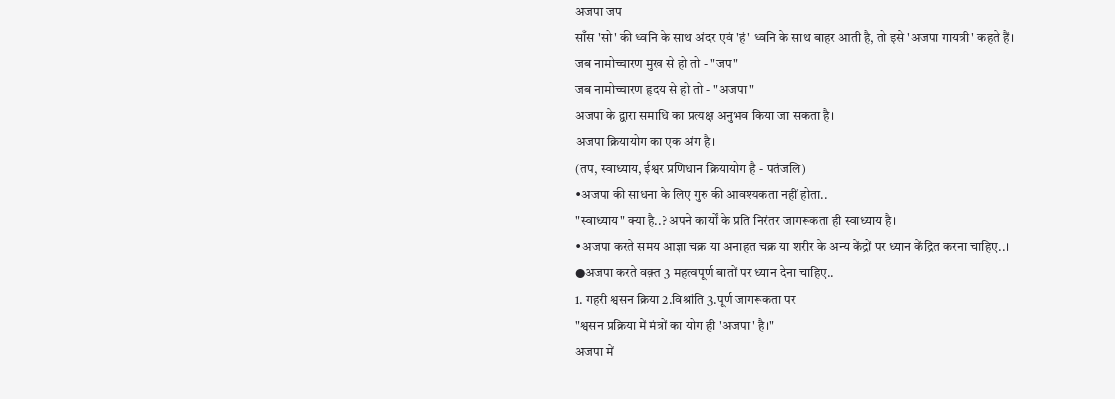अजपा जप
साँस 'सो' की ध्वनि के साथ अंदर एवं 'हं' ध्वनि के साथ बाहर आती है, तो इसे 'अजपा गायत्री' कहते हैं।
जब नामोच्चारण मुख से हो तो - "जप"
जब नामोच्चारण हृदय से हो तो - "अजपा"
अजपा के द्वारा समाधि का प्रत्यक्ष अनुभव किया जा सकता है।
अजपा क्रियायोग का एक अंग है।
(तप, स्वाध्याय, ईश्वर प्रणिधान क्रियायोग है - पतंजलि)
•अजपा की साधना के लिए गुरु की आवश्यकता नहीं होता..
"स्वाध्याय" क्या है..? अपने कार्यों के प्रति निरंतर जागरूकता ही स्वाध्याय है।
•अजपा करते समय आज्ञा चक्र या अनाहत चक्र या शरीर के अन्य केंद्रों पर ध्यान केंद्रित करना चाहिए..।
●अजपा करते वक़्त 3 महत्वपूर्ण बातों पर ध्यान देना चाहिए..
1. गहरी श्वसन क्रिया 2.विश्रांति 3.पूर्ण जागरूकता पर
"श्वसन प्रक्रिया में मंत्रों का योग ही 'अजपा' है।"
अजपा में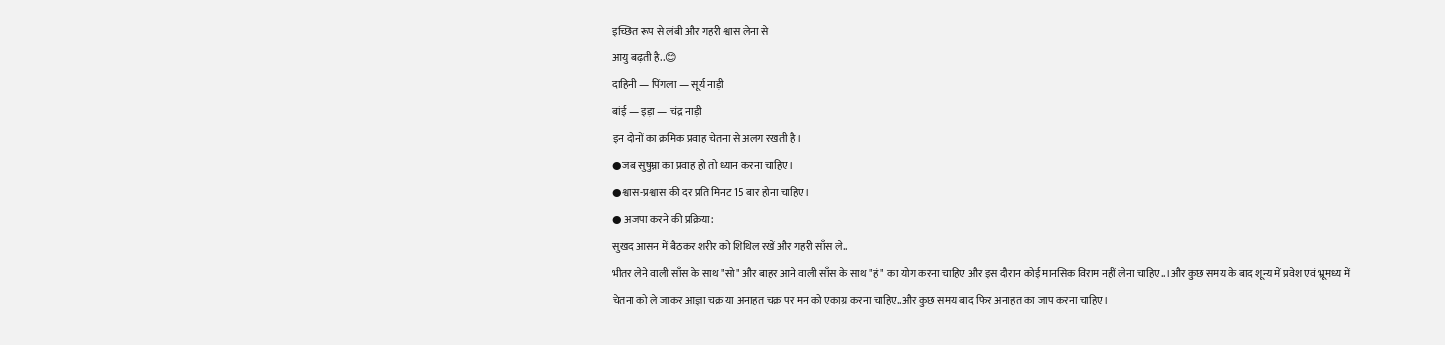इच्छित रूप से लंबी और गहरी श्वास लेना से
आयु बढ़ती है..😊
दाहिनी — पिंगला — सूर्य नाड़ी
बांई — इड़ा — चंद्र नाड़ी
इन दोनों का क्रमिक प्रवाह चेतना से अलग रखती है।
●जब सुषुम्ना का प्रवाह हो तो ध्यान करना चाहिए।
●श्वास-प्रश्वास की दर प्रति मिनट 15 बार होना चाहिए।
● अजपा करने की प्रक्रिया:
सुखद आसन में बैठकर शरीर को शिथिल रखें और गहरी साँस ले..
भीतर लेने वाली साँस के साथ "सो" और बाहर आने वाली साँस के साथ "हं" का योग करना चाहिए और इस दौरान कोई मानसिक विराम नहीं लेना चाहिए..।और कुछ समय के बाद शून्य में प्रवेश एवं भ्रूमध्य में चेतना को ले जाकर आज्ञा चक्र या अनाहत चक्र पर मन को एकाग्र करना चाहिए..और कुछ समय बाद फिर अनाहत का जाप करना चाहिए।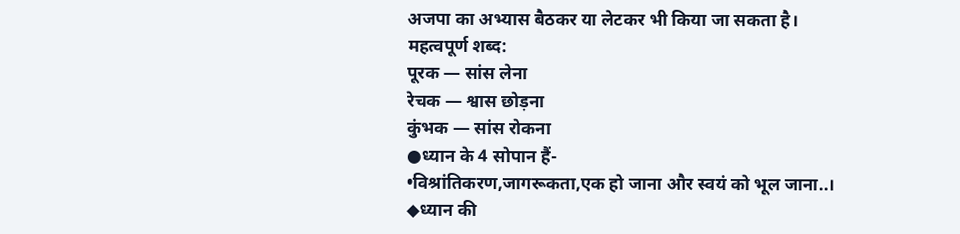अजपा का अभ्यास बैठकर या लेटकर भी किया जा सकता है।
महत्वपूर्ण शब्द:
पूरक — सांस लेना
रेचक — श्वास छोड़ना
कुंभक — सांस रोकना
●ध्यान के 4 सोपान हैं-
•विश्रांतिकरण,जागरूकता,एक हो जाना और स्वयं को भूल जाना..।
◆ध्यान की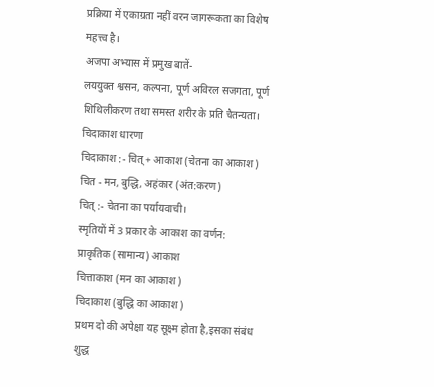प्रक्रिया में एकाग्रता नहीं वरन जागरूकता का विशेष महत्त्व है।
अजपा अभ्यास में प्रमुख बातें-
लययुक्त श्वसन, कल्पना, पूर्ण अविरल सजगता, पूर्ण शिथिलीकरण तथा समस्त शरीर के प्रति चैतन्यता।
चिदाकाश धारणा
चिदाकाश :- चित् + आकाश (चेतना का आकाश)
चित - मन, बुद्धि, अहंकार (अंत:करण)
चित् :- चेतना का पर्यायवाची।
स्मृतियों में 3 प्रकार के आकाश का वर्णन:
प्राकृतिक (सामान्य) आकाश
चित्ताकाश (मन का आकाश)
चिदाकाश (बुद्धि का आकाश)
प्रथम दो की अपेक्षा यह सूक्ष्म होता है,इसका संबंध शुद्ध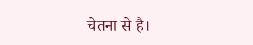चेतना से है।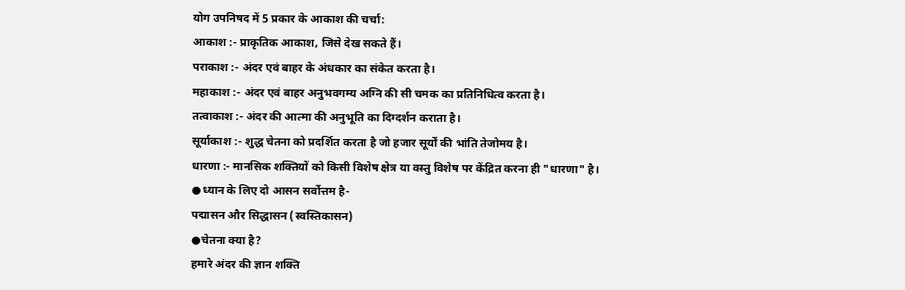योग उपनिषद में 5 प्रकार के आकाश की चर्चा:
आकाश :- प्राकृतिक आकाश, जिसे देख सकते हैं।
पराकाश :- अंदर एवं बाहर के अंधकार का संकेत करता है।
महाकाश :- अंदर एवं बाहर अनुभवगम्य अग्नि की सी चमक का प्रतिनिधित्व करता है।
तत्वाकाश :- अंदर की आत्मा की अनुभूति का दिग्दर्शन कराता है।
सूर्याकाश :- शुद्ध चेतना को प्रदर्शित करता है जो हजार सूर्यों की भांति तेजोमय है।
धारणा :- मानसिक शक्तियों को किसी विशेष क्षेत्र या वस्तु विशेष पर केंद्रित करना ही "धारणा" है।
●ध्यान के लिए दो आसन सर्वोत्तम है-
पद्मासन और सिद्धासन (स्वस्तिकासन)
●चेतना क्या है?
हमारे अंदर की ज्ञान शक्ति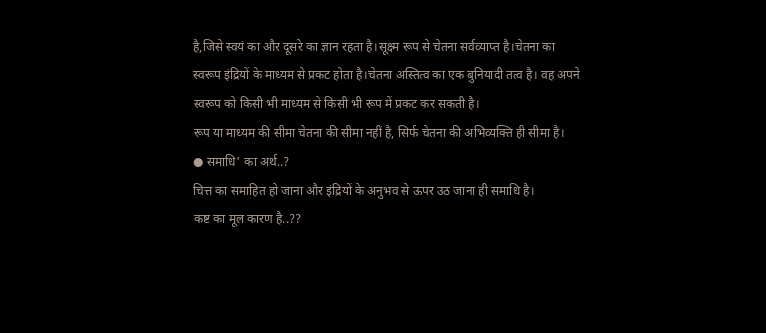है,जिसे स्वयं का और दूसरे का ज्ञान रहता है।सूक्ष्म रूप से चेतना सर्वव्याप्त है।चेतना का स्वरूप इंद्रियों के माध्यम से प्रकट होता है।चेतना अस्तित्व का एक बुनियादी तत्व है। वह अपने स्वरूप को किसी भी माध्यम से किसी भी रूप में प्रकट कर सकती है।
रूप या माध्यम की सीमा चेतना की सीमा नहीं है, सिर्फ चेतना की अभिव्यक्ति ही सीमा है।
● समाधि' का अर्थ..?
चित्त का समाहित हो जाना और इंद्रियों के अनुभव से ऊपर उठ जाना ही समाधि है।
कष्ट का मूल कारण है..??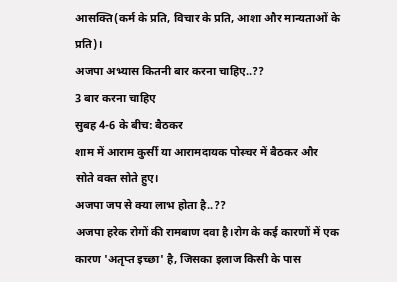आसक्ति(कर्म के प्रति, विचार के प्रति, आशा और मान्यताओं के प्रति)।
अजपा अभ्यास कितनी बार करना चाहिए..??
3 बार करना चाहिए
सुबह 4-6 के बीच: बैठकर
शाम में आराम कुर्सी या आरामदायक पोस्चर में बैठकर और
सोते वक्त सोते हुए।
अजपा जप से क्या लाभ होता है..??
अजपा हरेक रोगों की रामबाण दवा है।रोग के कई कारणों में एक कारण 'अतृप्त इच्छा' है, जिसका इलाज किसी के पास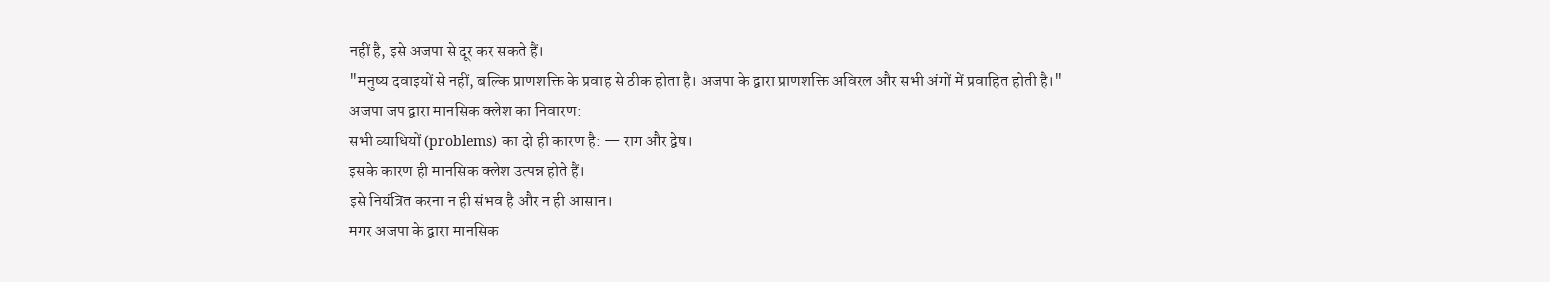नहीं है, इसे अजपा से दूर कर सकते हैं।
"मनुष्य दवाइयों से नहीं, बल्कि प्राणशक्ति के प्रवाह से ठीक होता है। अजपा के द्वारा प्राणशक्ति अविरल और सभी अंगों में प्रवाहित होती है।"
अजपा जप द्वारा मानसिक क्लेश का निवारण:
सभी व्याधियों (problems) का दो ही कारण है: — राग और द्वेष।
इसके कारण ही मानसिक क्लेश उत्पन्न होते हैं।
इसे नियंत्रित करना न ही संभव है और न ही आसान।
मगर अजपा के द्वारा मानसिक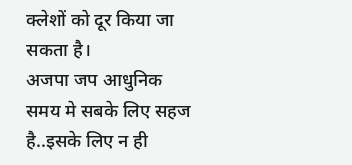क्लेशों को दूर किया जा सकता है।
अजपा जप आधुनिक समय मे सबके लिए सहज है..इसके लिए न ही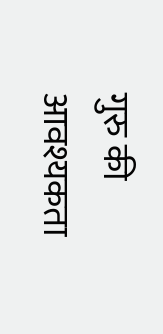गुरु की आवश्यकता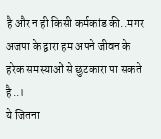है और न ही किसी कर्मकांड की..मगर अजपा के द्वारा हम अपने जीवन के हरेक समस्याओं से छुटकारा पा सकते है..।
ये जितना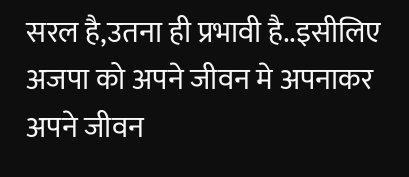सरल है,उतना ही प्रभावी है..इसीलिए अजपा को अपने जीवन मे अपनाकर अपने जीवन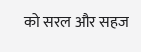को सरल और सहज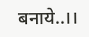बनाये..।।